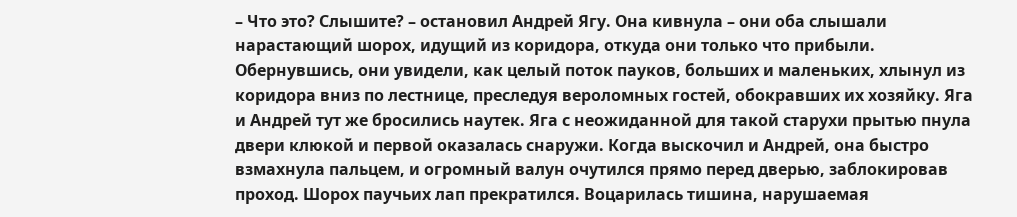– Что это? Слышите? – остановил Андрей Ягу. Она кивнула – они оба слышали нарастающий шорох, идущий из коридора, откуда они только что прибыли. Обернувшись, они увидели, как целый поток пауков, больших и маленьких, хлынул из коридора вниз по лестнице, преследуя вероломных гостей, обокравших их хозяйку. Яга и Андрей тут же бросились наутек. Яга с неожиданной для такой старухи прытью пнула двери клюкой и первой оказалась снаружи. Когда выскочил и Андрей, она быстро взмахнула пальцем, и огромный валун очутился прямо перед дверью, заблокировав проход. Шорох паучьих лап прекратился. Воцарилась тишина, нарушаемая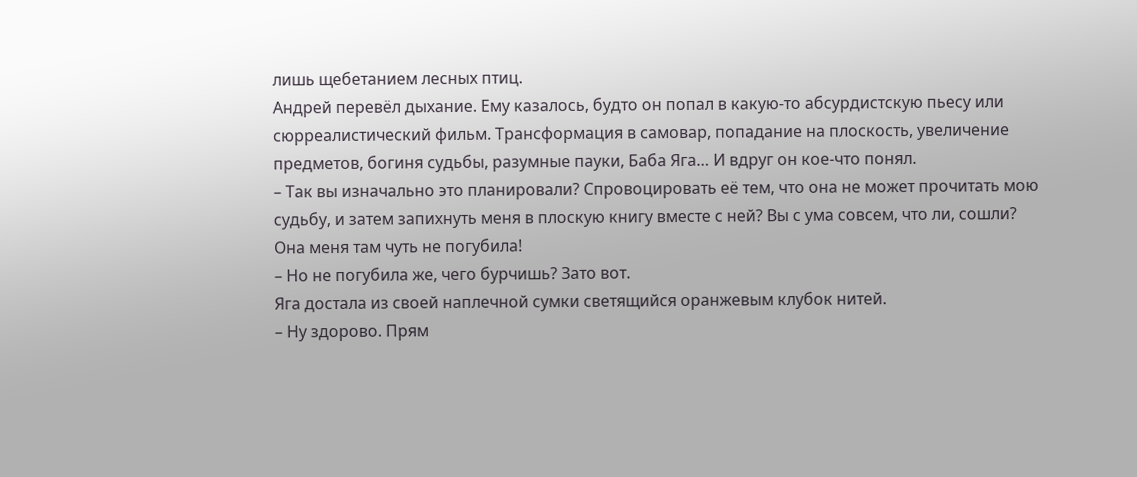лишь щебетанием лесных птиц.
Андрей перевёл дыхание. Ему казалось, будто он попал в какую-то абсурдистскую пьесу или сюрреалистический фильм. Трансформация в самовар, попадание на плоскость, увеличение предметов, богиня судьбы, разумные пауки, Баба Яга… И вдруг он кое-что понял.
– Так вы изначально это планировали? Спровоцировать её тем, что она не может прочитать мою судьбу, и затем запихнуть меня в плоскую книгу вместе с ней? Вы с ума совсем, что ли, сошли? Она меня там чуть не погубила!
– Но не погубила же, чего бурчишь? Зато вот.
Яга достала из своей наплечной сумки светящийся оранжевым клубок нитей.
– Ну здорово. Прям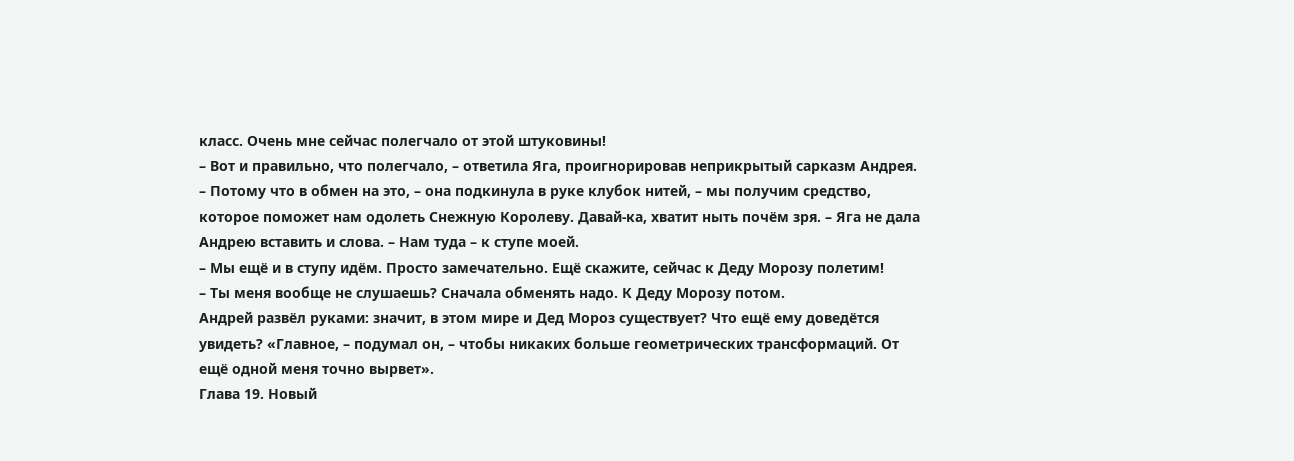класс. Очень мне сейчас полегчало от этой штуковины!
– Вот и правильно, что полегчало, – ответила Яга, проигнорировав неприкрытый сарказм Андрея. – Потому что в обмен на это, – она подкинула в руке клубок нитей, – мы получим средство, которое поможет нам одолеть Снежную Королеву. Давай-ка, хватит ныть почём зря. – Яга не дала Андрею вставить и слова. – Нам туда – к ступе моей.
– Мы ещё и в ступу идём. Просто замечательно. Ещё скажите, сейчас к Деду Морозу полетим!
– Ты меня вообще не слушаешь? Сначала обменять надо. К Деду Морозу потом.
Андрей развёл руками: значит, в этом мире и Дед Мороз существует? Что ещё ему доведётся увидеть? «Главное, – подумал он, – чтобы никаких больше геометрических трансформаций. От ещё одной меня точно вырвет».
Глава 19. Новый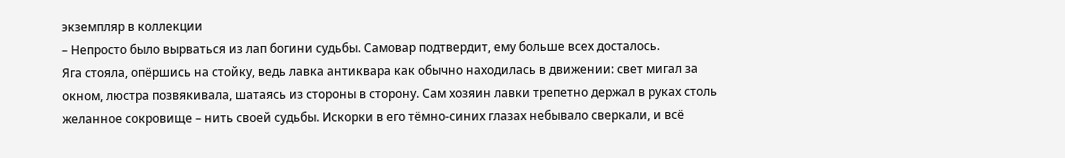экземпляр в коллекции
– Непросто было вырваться из лап богини судьбы. Самовар подтвердит, ему больше всех досталось.
Яга стояла, опёршись на стойку, ведь лавка антиквара как обычно находилась в движении: свет мигал за окном, люстра позвякивала, шатаясь из стороны в сторону. Сам хозяин лавки трепетно держал в руках столь желанное сокровище – нить своей судьбы. Искорки в его тёмно-синих глазах небывало сверкали, и всё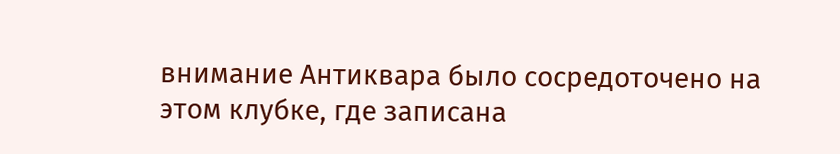внимание Антиквара было сосредоточено на этом клубке, где записана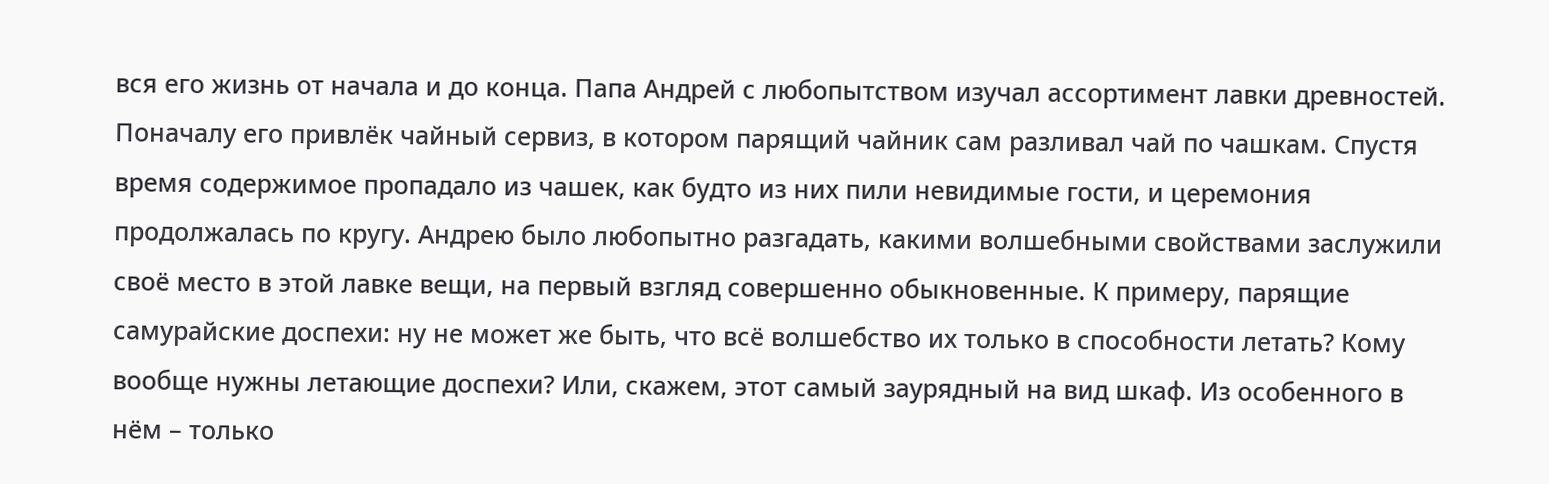вся его жизнь от начала и до конца. Папа Андрей с любопытством изучал ассортимент лавки древностей. Поначалу его привлёк чайный сервиз, в котором парящий чайник сам разливал чай по чашкам. Спустя время содержимое пропадало из чашек, как будто из них пили невидимые гости, и церемония продолжалась по кругу. Андрею было любопытно разгадать, какими волшебными свойствами заслужили своё место в этой лавке вещи, на первый взгляд совершенно обыкновенные. К примеру, парящие самурайские доспехи: ну не может же быть, что всё волшебство их только в способности летать? Кому вообще нужны летающие доспехи? Или, скажем, этот самый заурядный на вид шкаф. Из особенного в нём – только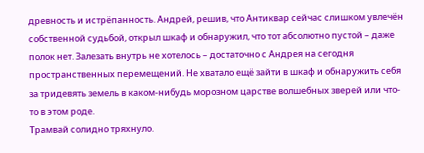древность и истрёпанность. Андрей, решив, что Антиквар сейчас слишком увлечён собственной судьбой, открыл шкаф и обнаружил, что тот абсолютно пустой – даже полок нет. Залезать внутрь не хотелось – достаточно с Андрея на сегодня пространственных перемещений. Не хватало ещё зайти в шкаф и обнаружить себя за тридевять земель в каком-нибудь морозном царстве волшебных зверей или что-то в этом роде.
Трамвай солидно тряхнуло.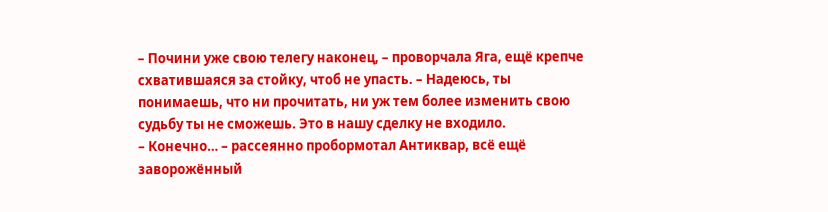– Почини уже свою телегу наконец, – проворчала Яга, ещё крепче схватившаяся за стойку, чтоб не упасть. – Надеюсь, ты понимаешь, что ни прочитать, ни уж тем более изменить свою судьбу ты не сможешь. Это в нашу сделку не входило.
– Конечно… – рассеянно пробормотал Антиквар, всё ещё заворожённый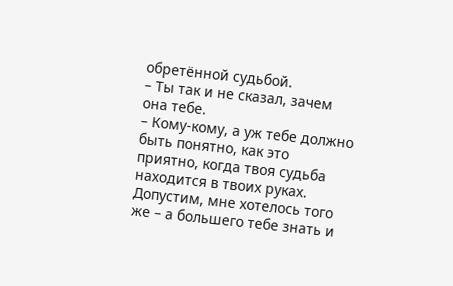обретённой судьбой.
– Ты так и не сказал, зачем она тебе.
– Кому-кому, а уж тебе должно быть понятно, как это приятно, когда твоя судьба находится в твоих руках. Допустим, мне хотелось того же – а большего тебе знать и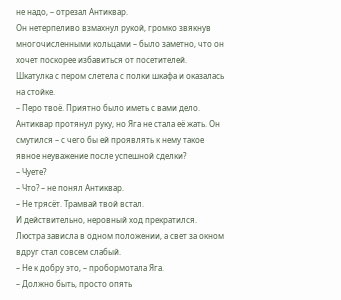не надо, – отрезал Антиквар.
Он нетерпеливо взмахнул рукой, громко звякнув многочисленными кольцами – было заметно, что он хочет поскорее избавиться от посетителей. Шкатулка с пером слетела с полки шкафа и оказалась на стойке.
– Перо твоё. Приятно было иметь с вами дело.
Антиквар протянул руку, но Яга не стала её жать. Он смутился – с чего бы ей проявлять к нему такое явное неуважение после успешной сделки?
– Чуете?
– Что? – не понял Антиквар.
– Не трясёт. Трамвай твой встал.
И действительно, неровный ход прекратился. Люстра зависла в одном положении, а свет за окном вдруг стал совсем слабый.
– Не к добру это, – пробормотала Яга.
– Должно быть, просто опять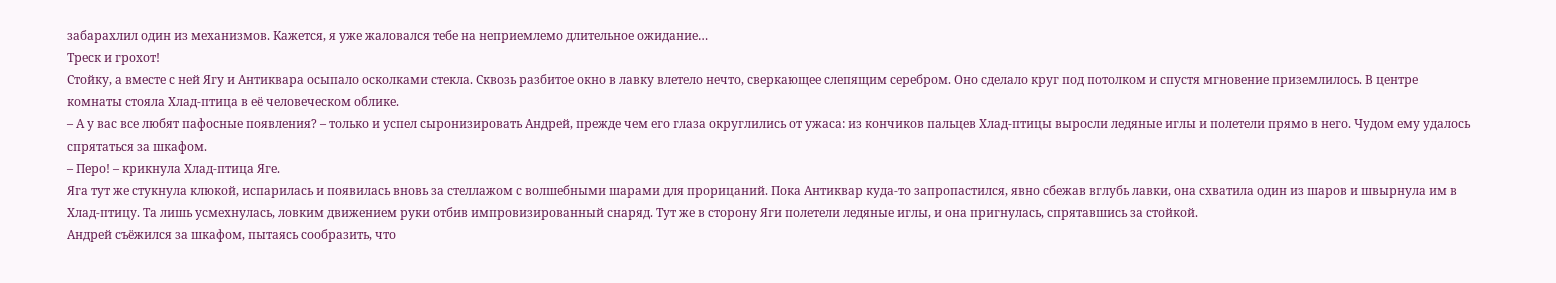забарахлил один из механизмов. Кажется, я уже жаловался тебе на неприемлемо длительное ожидание…
Треск и грохот!
Стойку, а вместе с ней Ягу и Антиквара осыпало осколками стекла. Сквозь разбитое окно в лавку влетело нечто, сверкающее слепящим серебром. Оно сделало круг под потолком и спустя мгновение приземлилось. В центре комнаты стояла Хлад-птица в её человеческом облике.
– А у вас все любят пафосные появления? – только и успел сыронизировать Андрей, прежде чем его глаза округлились от ужаса: из кончиков пальцев Хлад-птицы выросли ледяные иглы и полетели прямо в него. Чудом ему удалось спрятаться за шкафом.
– Перо! – крикнула Хлад-птица Яге.
Яга тут же стукнула клюкой, испарилась и появилась вновь за стеллажом с волшебными шарами для прорицаний. Пока Антиквар куда-то запропастился, явно сбежав вглубь лавки, она схватила один из шаров и швырнула им в Хлад-птицу. Та лишь усмехнулась, ловким движением руки отбив импровизированный снаряд. Тут же в сторону Яги полетели ледяные иглы, и она пригнулась, спрятавшись за стойкой.
Андрей съёжился за шкафом, пытаясь сообразить, что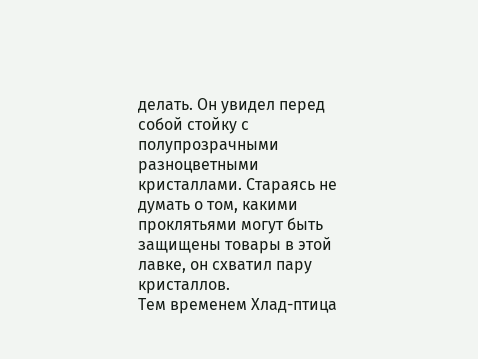делать. Он увидел перед собой стойку с полупрозрачными разноцветными кристаллами. Стараясь не думать о том, какими проклятьями могут быть защищены товары в этой лавке, он схватил пару кристаллов.
Тем временем Хлад-птица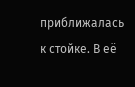приближалась к стойке. В её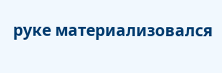руке материализовался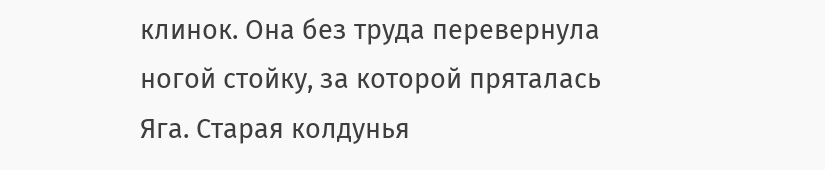клинок. Она без труда перевернула ногой стойку, за которой пряталась Яга. Старая колдунья